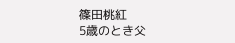篠田桃紅
5歳のとき父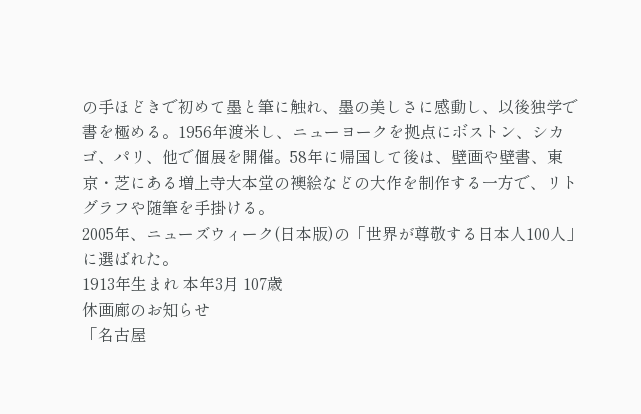の手ほどきで初めて墨と筆に触れ、墨の美しさに感動し、以後独学で書を極める。1956年渡米し、ニューヨークを拠点にボストン、シカゴ、パリ、他で個展を開催。58年に帰国して後は、壁画や壁書、東京・芝にある増上寺大本堂の襖絵などの大作を制作する一方で、リトグラフや随筆を手掛ける。
2005年、ニューズウィーク(日本版)の「世界が尊敬する日本人100人」に選ばれた。
1913年生まれ 本年3月 107歳
休画廊のお知らせ
「名古屋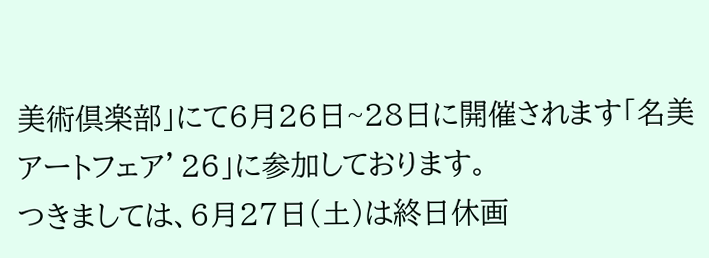美術倶楽部」にて6月26日~28日に開催されます「名美アートフェア’26」に参加しております。
つきましては、6月27日(土)は終日休画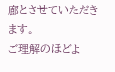廊とさせていただきます。
ご理解のほどよ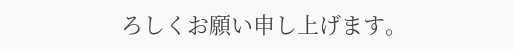ろしくお願い申し上げます。